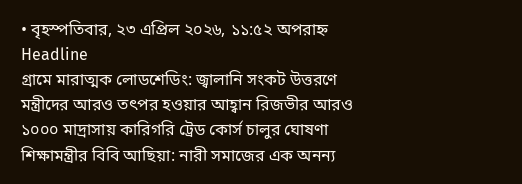• বৃহস্পতিবার, ২৩ এপ্রিল ২০২৬, ১১:৫২ অপরাহ্ন
Headline
গ্রামে মারাত্মক লোডশেডিং: জ্বালানি সংকট উত্তরণে মন্ত্রীদের আরও তৎপর হওয়ার আহ্বান রিজভীর আরও ১০০০ মাদ্রাসায় কারিগরি ট্রেড কোর্স চালুর ঘোষণা শিক্ষামন্ত্রীর বিবি আছিয়া: নারী সমাজের এক অনন্য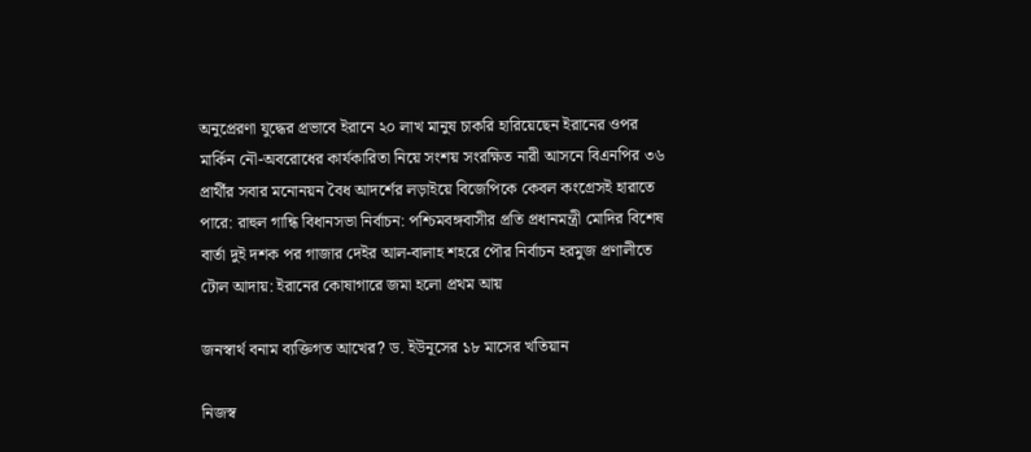অনুপ্রেরণা যুদ্ধের প্রভাবে ইরানে ২০ লাখ মানুষ চাকরি হারিয়েছেন ইরানের ওপর মার্কিন নৌ-অবরোধের কার্যকারিতা নিয়ে সংশয় সংরক্ষিত নারী আসনে বিএনপির ৩৬ প্রার্থীর সবার মনোনয়ন বৈধ আদর্শের লড়াইয়ে বিজেপিকে কেবল কংগ্রেসই হারাতে পারে: রাহুল গান্ধি বিধানসভা নির্বাচন: পশ্চিমবঙ্গবাসীর প্রতি প্রধানমন্ত্রী মোদির বিশেষ বার্তা দুই দশক পর গাজার দেইর আল-বালাহ শহরে পৌর নির্বাচন হরমুজ প্রণালীতে টোল আদায়: ইরানের কোষাগারে জমা হলো প্রথম আয়

জনস্বার্থ বনাম ব্যক্তিগত আখের? ড. ইউনূসের ১৮ মাসের খতিয়ান

নিজস্ব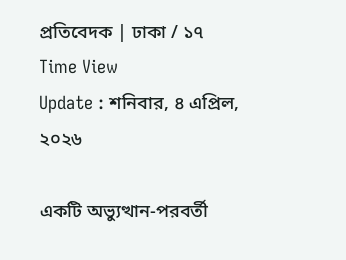প্রতিবেদক | ঢাকা / ১৭ Time View
Update : শনিবার, ৪ এপ্রিল, ২০২৬

একটি অভ্যুত্থান-পরবর্তী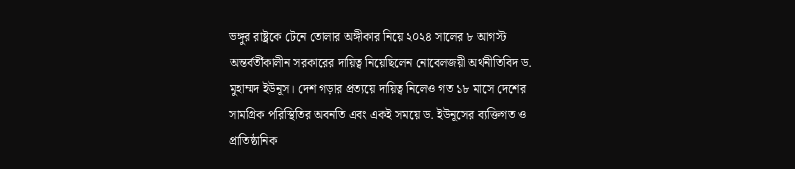ভঙ্গুর রাষ্ট্রকে টেনে তোলার অঙ্গীকার নিয়ে ২০২৪ সালের ৮ আগস্ট অন্তর্বর্তীকালীন সরকারের দায়িত্ব নিয়েছিলেন নোবেলজয়ী অর্থনীতিবিদ ড. মুহাম্মদ ইউনূস। দেশ গড়ার প্রত্যয়ে দায়িত্ব নিলেও গত ১৮ মাসে দেশের সামগ্রিক পরিস্থিতির অবনতি এবং একই সময়ে ড. ইউনূসের ব্যক্তিগত ও প্রাতিষ্ঠানিক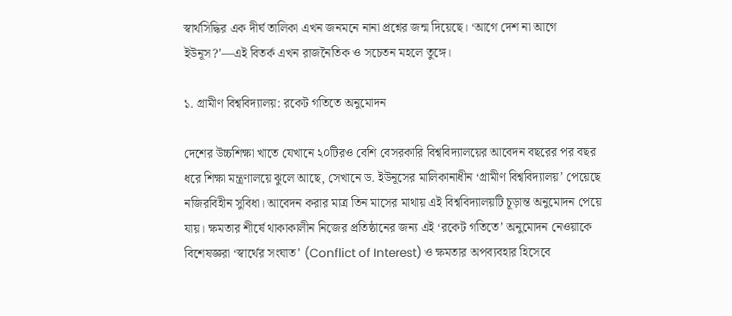স্বার্থসিদ্ধির এক দীর্ঘ তালিকা এখন জনমনে নানা প্রশ্নের জন্ম দিয়েছে। ‘আগে দেশ না আগে ইউনূস?’—এই বিতর্ক এখন রাজনৈতিক ও সচেতন মহলে তুঙ্গে।

১. গ্রামীণ বিশ্ববিদ্যালয়: রকেট গতিতে অনুমোদন

দেশের উচ্চশিক্ষা খাতে যেখানে ২০টিরও বেশি বেসরকারি বিশ্ববিদ্যালয়ের আবেদন বছরের পর বছর ধরে শিক্ষা মন্ত্রণালয়ে ঝুলে আছে, সেখানে ড. ইউনূসের মালিকানাধীন ‘গ্রামীণ বিশ্ববিদ্যালয়’ পেয়েছে নজিরবিহীন সুবিধা। আবেদন করার মাত্র তিন মাসের মাথায় এই বিশ্ববিদ্যালয়টি চূড়ান্ত অনুমোদন পেয়ে যায়। ক্ষমতার শীর্ষে থাকাকালীন নিজের প্রতিষ্ঠানের জন্য এই ‘রকেট গতিতে’ অনুমোদন নেওয়াকে বিশেষজ্ঞরা ‘স্বার্থের সংঘাত’ (Conflict of Interest) ও ক্ষমতার অপব্যবহার হিসেবে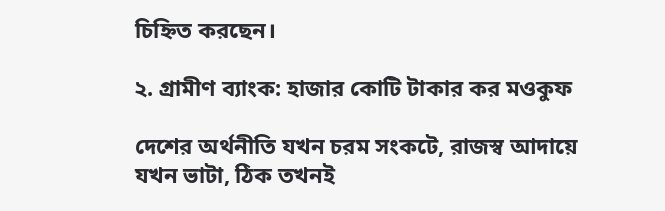চিহ্নিত করছেন।

২. গ্রামীণ ব্যাংক: হাজার কোটি টাকার কর মওকুফ

দেশের অর্থনীতি যখন চরম সংকটে, রাজস্ব আদায়ে যখন ভাটা, ঠিক তখনই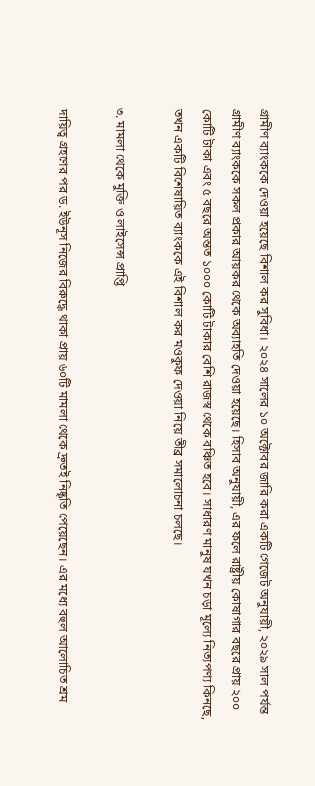গ্রামীণ ব্যাংককে দেওয়া হয়েছে বিশাল কর সুবিধা। ২০২৪ সালের ১০ অক্টোবর জারি করা একটি গেজেট অনুযায়ী, ২০২৯ সাল পর্যন্ত গ্রামীণ ব্যাংককে সকল প্রকার আয়কর থেকে অব্যাহতি দেওয়া হয়েছে। হিসাব অনুযায়ী, এর ফলে রাষ্ট্রীয় কোষাগার বছরে প্রায় ২০০ কোটি টাকা এবং ৫ বছরে অন্তত ১০০০ কোটি টাকার বেশি রাজস্ব থেকে বঞ্চিত হবে। সাধারণ মানুষ যখন চড়া মূল্যে নিত্যপণ্য কিনছে, তখন একটি বিশেষায়িত ব্যাংককে এই বিশাল কর মওকুফ দেওয়া নিয়ে তীব্র সমালোচনা চলছে।

৩. মামলা থেকে মুক্তি ও লাইসেন্স প্রাপ্তি

দায়িত্ব গ্রহণের পর ড. ইউনূস নিজের বিরুদ্ধে থাকা প্রায় ৬০টি মামলা থেকে দ্রুতই নিষ্কৃতি পেয়েছেন। এর মধ্যে বহুল আলোচিত শ্রম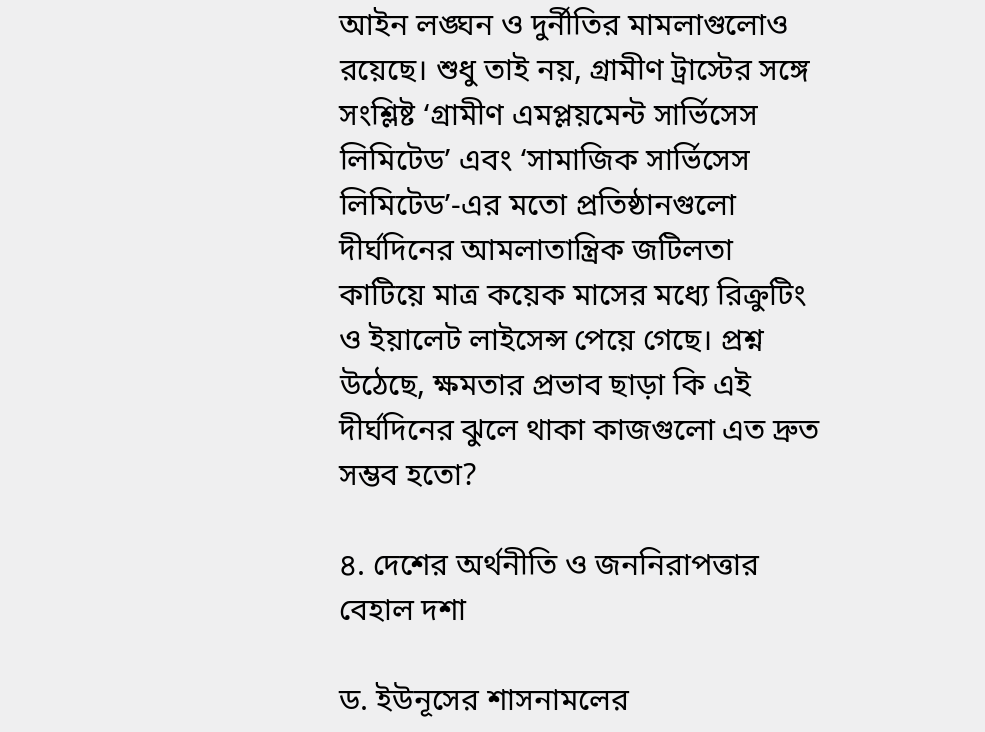আইন লঙ্ঘন ও দুর্নীতির মামলাগুলোও রয়েছে। শুধু তাই নয়, গ্রামীণ ট্রাস্টের সঙ্গে সংশ্লিষ্ট ‘গ্রামীণ এমপ্লয়মেন্ট সার্ভিসেস লিমিটেড’ এবং ‘সামাজিক সার্ভিসেস লিমিটেড’-এর মতো প্রতিষ্ঠানগুলো দীর্ঘদিনের আমলাতান্ত্রিক জটিলতা কাটিয়ে মাত্র কয়েক মাসের মধ্যে রিক্রুটিং ও ইয়ালেট লাইসেন্স পেয়ে গেছে। প্রশ্ন উঠেছে, ক্ষমতার প্রভাব ছাড়া কি এই দীর্ঘদিনের ঝুলে থাকা কাজগুলো এত দ্রুত সম্ভব হতো?

৪. দেশের অর্থনীতি ও জননিরাপত্তার বেহাল দশা

ড. ইউনূসের শাসনামলের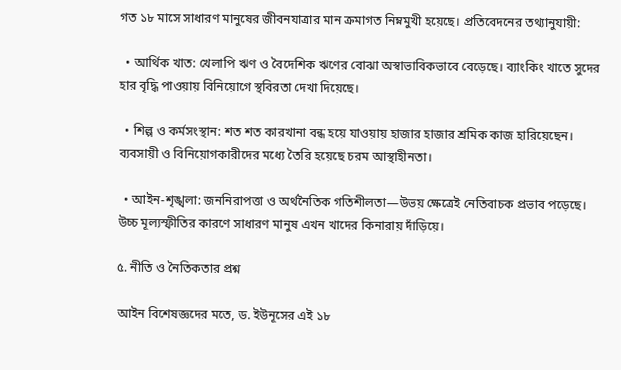গত ১৮ মাসে সাধারণ মানুষের জীবনযাত্রার মান ক্রমাগত নিম্নমুখী হয়েছে। প্রতিবেদনের তথ্যানুযায়ী:

  • আর্থিক খাত: খেলাপি ঋণ ও বৈদেশিক ঋণের বোঝা অস্বাভাবিকভাবে বেড়েছে। ব্যাংকিং খাতে সুদের হার বৃদ্ধি পাওয়ায় বিনিয়োগে স্থবিরতা দেখা দিয়েছে।

  • শিল্প ও কর্মসংস্থান: শত শত কারখানা বন্ধ হয়ে যাওয়ায় হাজার হাজার শ্রমিক কাজ হারিয়েছেন। ব্যবসায়ী ও বিনিয়োগকারীদের মধ্যে তৈরি হয়েছে চরম আস্থাহীনতা।

  • আইন-শৃঙ্খলা: জননিরাপত্তা ও অর্থনৈতিক গতিশীলতা—উভয় ক্ষেত্রেই নেতিবাচক প্রভাব পড়েছে। উচ্চ মূল্যস্ফীতির কারণে সাধারণ মানুষ এখন খাদের কিনারায় দাঁড়িয়ে।

৫. নীতি ও নৈতিকতার প্রশ্ন

আইন বিশেষজ্ঞদের মতে, ড. ইউনূসের এই ১৮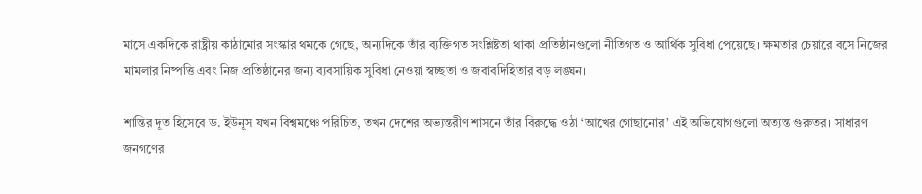মাসে একদিকে রাষ্ট্রীয় কাঠামোর সংস্কার থমকে গেছে, অন্যদিকে তাঁর ব্যক্তিগত সংশ্লিষ্টতা থাকা প্রতিষ্ঠানগুলো নীতিগত ও আর্থিক সুবিধা পেয়েছে। ক্ষমতার চেয়ারে বসে নিজের মামলার নিষ্পত্তি এবং নিজ প্রতিষ্ঠানের জন্য ব্যবসায়িক সুবিধা নেওয়া স্বচ্ছতা ও জবাবদিহিতার বড় লঙ্ঘন।

শান্তির দূত হিসেবে ড. ইউনূস যখন বিশ্বমঞ্চে পরিচিত, তখন দেশের অভ্যন্তরীণ শাসনে তাঁর বিরুদ্ধে ওঠা ‘আখের গোছানোর’ এই অভিযোগগুলো অত্যন্ত গুরুতর। সাধারণ জনগণের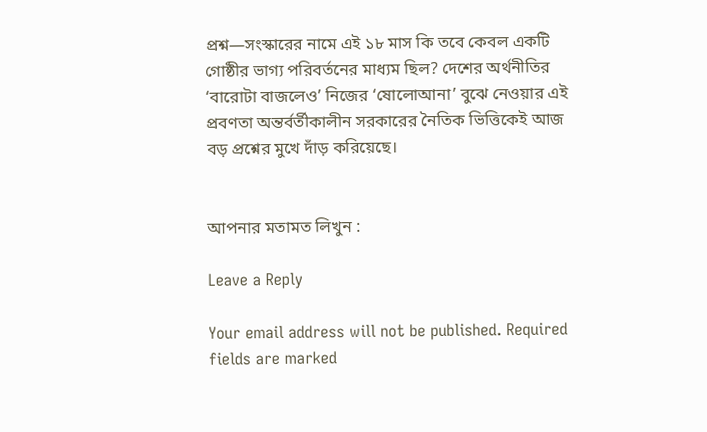প্রশ্ন—সংস্কারের নামে এই ১৮ মাস কি তবে কেবল একটি গোষ্ঠীর ভাগ্য পরিবর্তনের মাধ্যম ছিল? দেশের অর্থনীতির ‘বারোটা বাজলেও’ নিজের ‘ষোলোআনা’ বুঝে নেওয়ার এই প্রবণতা অন্তর্বর্তীকালীন সরকারের নৈতিক ভিত্তিকেই আজ বড় প্রশ্নের মুখে দাঁড় করিয়েছে।


আপনার মতামত লিখুন :

Leave a Reply

Your email address will not be published. Required fields are marked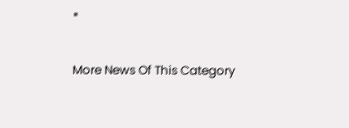*

More News Of This Category